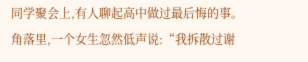同学聚会上,有人聊起高中做过最后悔的事。
角落里,一个女生忽然低声说:“我拆散过谢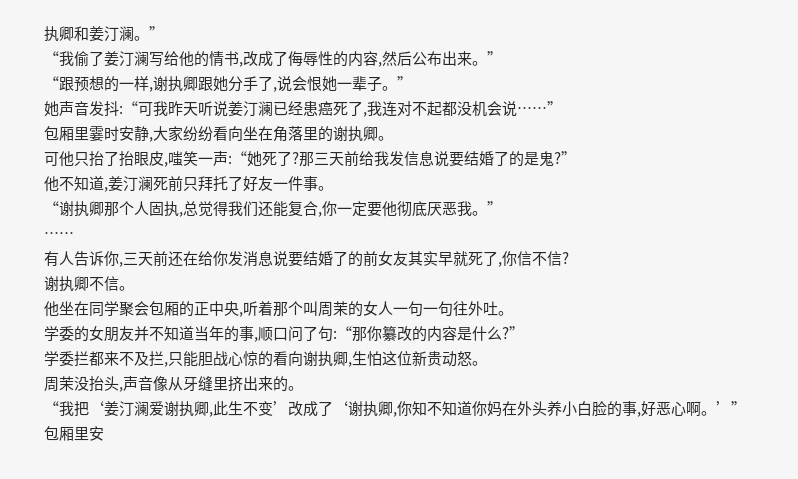执卿和姜汀澜。”
“我偷了姜汀澜写给他的情书,改成了侮辱性的内容,然后公布出来。”
“跟预想的一样,谢执卿跟她分手了,说会恨她一辈子。”
她声音发抖:“可我昨天听说姜汀澜已经患癌死了,我连对不起都没机会说……”
包厢里霎时安静,大家纷纷看向坐在角落里的谢执卿。
可他只抬了抬眼皮,嗤笑一声:“她死了?那三天前给我发信息说要结婚了的是鬼?”
他不知道,姜汀澜死前只拜托了好友一件事。
“谢执卿那个人固执,总觉得我们还能复合,你一定要他彻底厌恶我。”
……
有人告诉你,三天前还在给你发消息说要结婚了的前女友其实早就死了,你信不信?
谢执卿不信。
他坐在同学聚会包厢的正中央,听着那个叫周茉的女人一句一句往外吐。
学委的女朋友并不知道当年的事,顺口问了句:“那你纂改的内容是什么?”
学委拦都来不及拦,只能胆战心惊的看向谢执卿,生怕这位新贵动怒。
周茉没抬头,声音像从牙缝里挤出来的。
“我把‘姜汀澜爱谢执卿,此生不变’改成了‘谢执卿,你知不知道你妈在外头养小白脸的事,好恶心啊。’”
包厢里安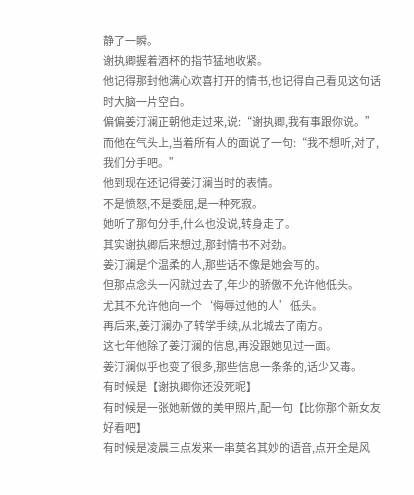静了一瞬。
谢执卿握着酒杯的指节猛地收紧。
他记得那封他满心欢喜打开的情书,也记得自己看见这句话时大脑一片空白。
偏偏姜汀澜正朝他走过来,说:“谢执卿,我有事跟你说。”
而他在气头上,当着所有人的面说了一句:“我不想听,对了,我们分手吧。”
他到现在还记得姜汀澜当时的表情。
不是愤怒,不是委屈,是一种死寂。
她听了那句分手,什么也没说,转身走了。
其实谢执卿后来想过,那封情书不对劲。
姜汀澜是个温柔的人,那些话不像是她会写的。
但那点念头一闪就过去了,年少的骄傲不允许他低头。
尤其不允许他向一个‘侮辱过他的人’低头。
再后来,姜汀澜办了转学手续,从北城去了南方。
这七年他除了姜汀澜的信息,再没跟她见过一面。
姜汀澜似乎也变了很多,那些信息一条条的,话少又毒。
有时候是【谢执卿你还没死呢】
有时候是一张她新做的美甲照片,配一句【比你那个新女友好看吧】
有时候是凌晨三点发来一串莫名其妙的语音,点开全是风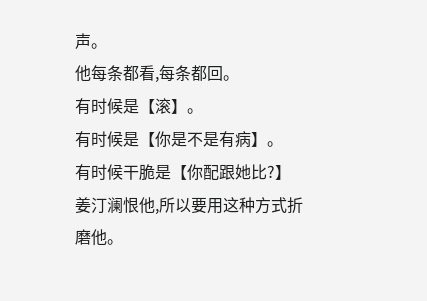声。
他每条都看,每条都回。
有时候是【滚】。
有时候是【你是不是有病】。
有时候干脆是【你配跟她比?】
姜汀澜恨他,所以要用这种方式折磨他。